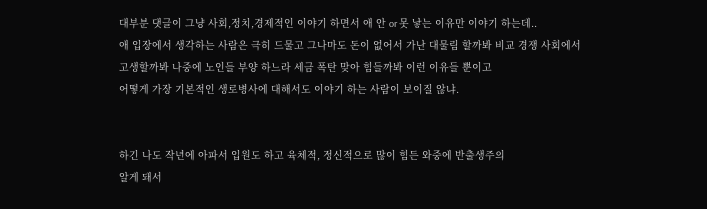대부분 댓글이 그냥 사회,정치,경제적인 이야기 하면서 애 안 or 못 낳는 이유만 이야기 하는데..
애 입장에서 생각하는 사람은 극히 드물고 그나마도 돈이 없어서 가난 대물림 할까봐 비교 경쟁 사회에서
고생할까봐 나중에 노인들 부양 하느라 세금 폭탄 맞아 힘들까봐 이런 이유들 뿐이고
어떻게 가장 기본적인 생로병사에 대해서도 이야기 하는 사람이 보이질 않냐.


하긴 나도 작년에 아파서 입원도 하고 육체적, 정신적으로 많이 힘든 와중에 반출생주의
알게 돼서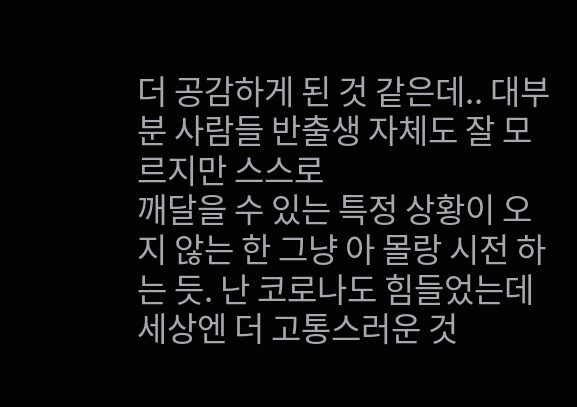더 공감하게 된 것 같은데.. 대부분 사람들 반출생 자체도 잘 모르지만 스스로
깨달을 수 있는 특정 상황이 오지 않는 한 그냥 아 몰랑 시전 하는 듯. 난 코로나도 힘들었는데
세상엔 더 고통스러운 것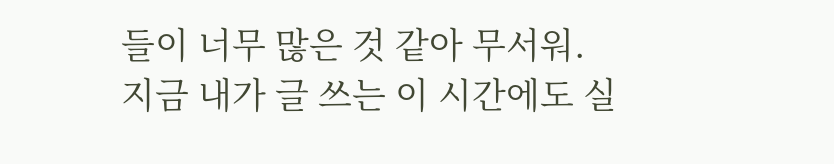들이 너무 많은 것 같아 무서워.
지금 내가 글 쓰는 이 시간에도 실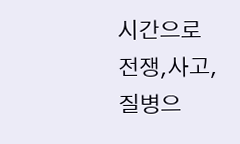시간으로 전쟁,사고,질병으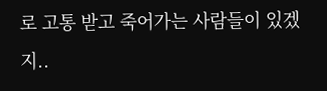로 고통 받고 죽어가는 사람들이 있겠지..